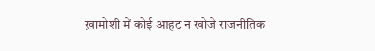ख़ामोशी में कोई आहट न खोजे राजनीतिक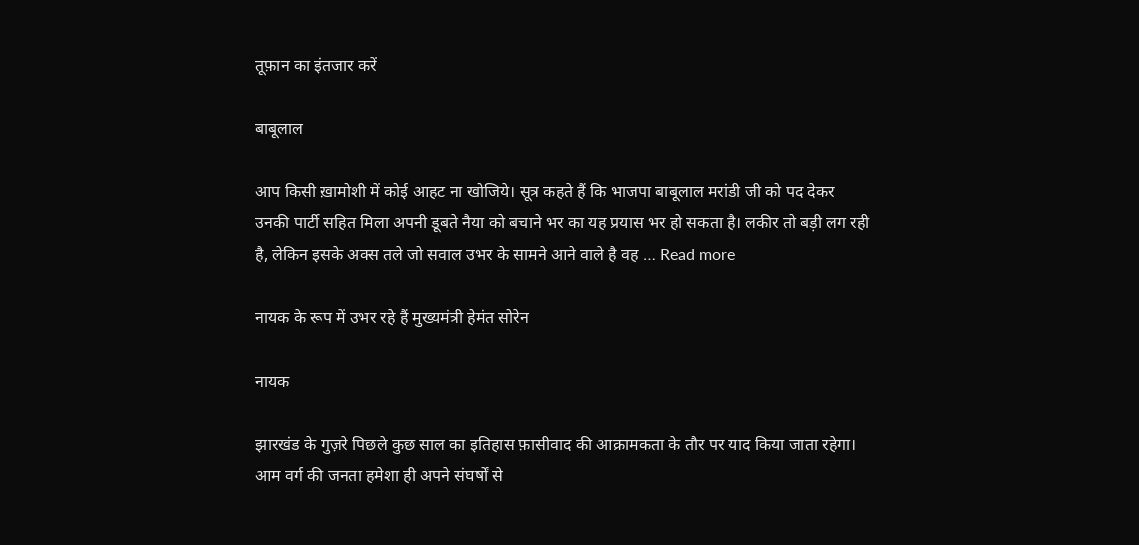तूफ़ान का इंतजार करें

बाबूलाल

आप किसी ख़ामोशी में कोई आहट ना खोजिये। सूत्र कहते हैं कि भाजपा बाबूलाल मरांडी जी को पद देकर उनकी पार्टी सहित मिला अपनी डूबते नैया को बचाने भर का यह प्रयास भर हो सकता है। लकीर तो बड़ी लग रही है, लेकिन इसके अक्स तले जो सवाल उभर के सामने आने वाले है वह … Read more

नायक के रूप में उभर रहे हैं मुख्यमंत्री हेमंत सोरेन

नायक

झारखंड के गुज़रे पिछले कुछ साल का इतिहास फ़ासीवाद की आक्रामकता के तौर पर याद किया जाता रहेगा। आम वर्ग की जनता हमेशा ही अपने संघर्षों से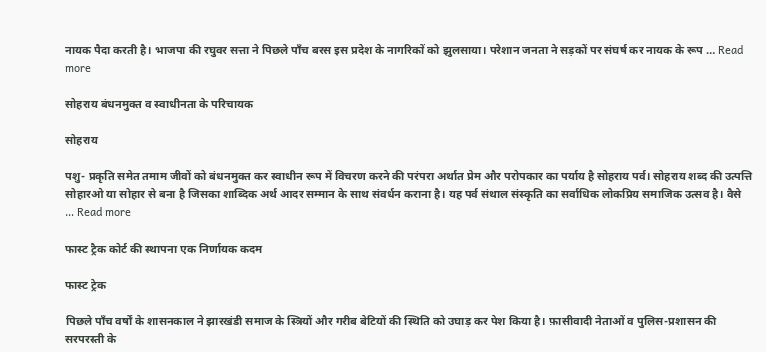नायक पैदा करती है। भाजपा की रघुवर सत्ता ने पिछले पाँच बरस इस प्रदेश के नागरिकों को झुलसाया। परेशान जनता ने सड़कों पर संघर्ष कर नायक के रूप … Read more

सोहराय बंधनमुक्त व स्वाधीनता के परिचायक

सोहराय

पशु- प्रकृति समेत तमाम जीवों को बंधनमुक्त कर स्वाधीन रूप में विचरण करने की परंपरा अर्थात प्रेम और परोपकार का पर्याय है सोहराय पर्व। सोहराय शब्द की उत्पत्ति सोहारओ या सोहार से बना है जिसका शाब्दिक अर्थ आदर सम्मान के साथ संवर्धन कराना है। यह पर्व संथाल संस्कृति का सर्वाधिक लोकप्रिय समाजिक उत्सव है। वैसे … Read more

फास्ट ट्रैक कोर्ट की स्थापना एक निर्णायक कदम

फास्ट ट्रेक

पिछले पाँच वर्षों के शासनकाल ने झारखंडी समाज के स्त्रियों और गरीब बेटियों की स्थिति को उघाड़ कर पेश किया है। फ़ासीवादी नेताओं व पुलिस-प्रशासन की सरपरस्ती के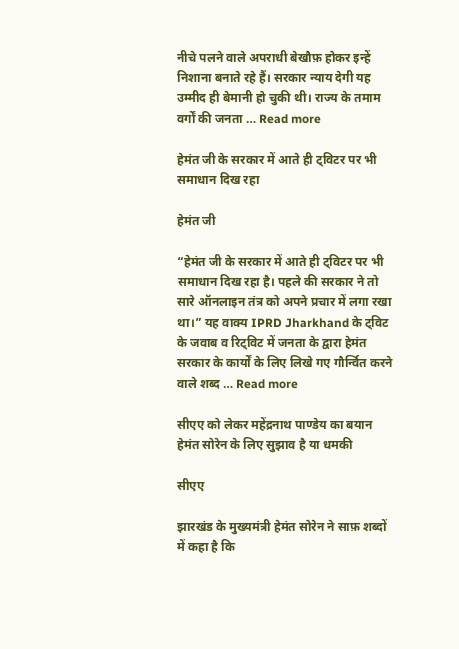नीचे पलने वाले अपराधी बेखौफ़ होकर इन्हें निशाना बनाते रहे हैं। सरकार न्याय देगी यह उम्मीद ही बेमानी हो चुकी थी। राज्य के तमाम वर्गों की जनता … Read more

हेमंत जी के सरकार में आते ही ट्विटर पर भी समाधान दिख रहा

हेमंत जी

“हेमंत जी के सरकार में आते ही ट्विटर पर भी समाधान दिख रहा है। पहले की सरकार ने तो सारे ऑनलाइन तंत्र को अपने प्रचार में लगा रखा था।” यह वाक्य IPRD Jharkhand के ट्विट के जवाब व रिट्विट में जनता के द्वारा हेमंत सरकार के कार्यों के लिए लिखे गए गौर्न्वित करने वाले शब्द … Read more

सीएए को लेकर महेंद्रनाथ पाण्डेय का बयान हेमंत सोरेन के लिए सुझाव है या धमकी

सीएए

झारखंड के मुख्यमंत्री हेमंत सोरेन ने साफ़ शब्दों में कहा है कि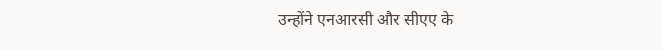उन्होंने एनआरसी और सीएए के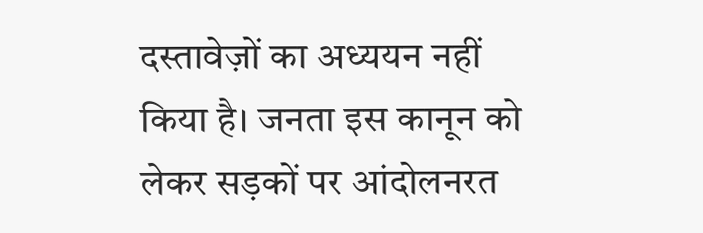दस्तावेज़ों का अध्ययन नहीं किया है। जनता इस कानून को लेकर सड़कों पर आंदोलनरत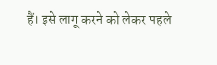हैं। इसे लागू करने को लेकर पहले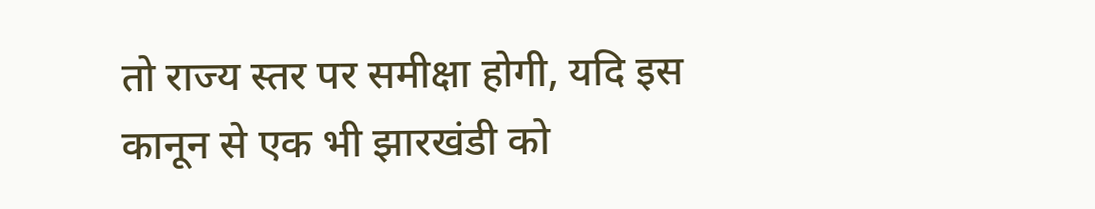तो राज्य स्तर पर समीक्षा होगी, यदि इस कानून से एक भी झारखंडी को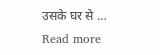उसके घर से … Read more